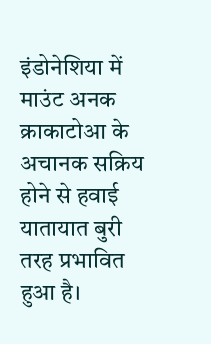इंडोनेशिया में माउंट अनक क्राकाटोआ के अचानक सक्रिय होने से हवाई यातायात बुरी तरह प्रभावित हुआ है।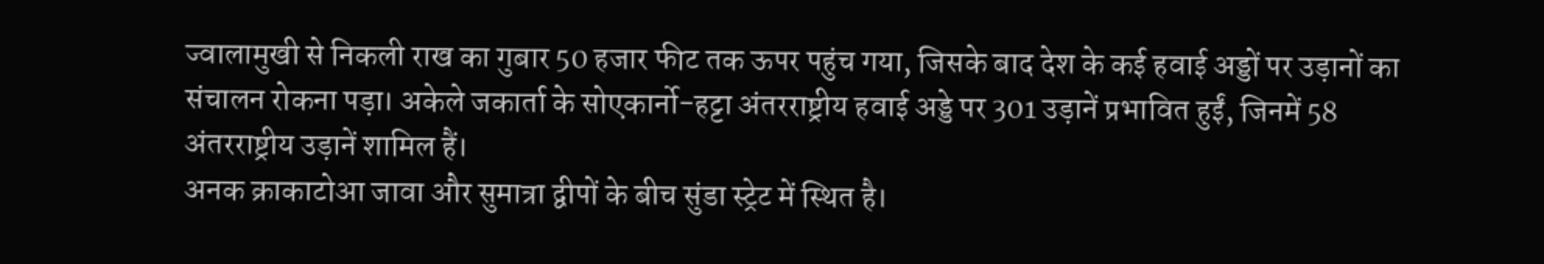ज्वालामुखी से निकली राख का गुबार 50 हजार फीट तक ऊपर पहुंच गया, जिसके बाद देश के कई हवाई अड्डों पर उड़ानों का संचालन रोकना पड़ा। अकेले जकार्ता के सोएकार्नो-हट्टा अंतरराष्ट्रीय हवाई अड्डे पर 301 उड़ानें प्रभावित हुईं, जिनमें 58 अंतरराष्ट्रीय उड़ानें शामिल हैं।
अनक क्राकाटोआ जावा और सुमात्रा द्वीपों के बीच सुंडा स्ट्रेट में स्थित है।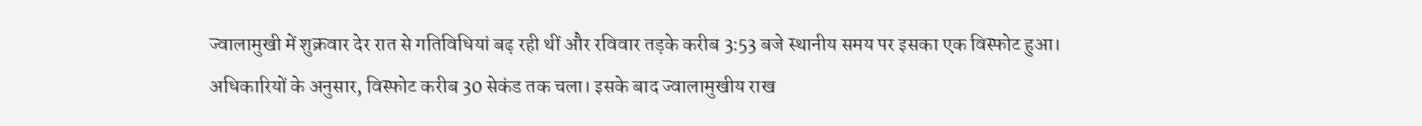ज्वालामुखी में शुक्रवार देर रात से गतिविधियां बढ़ रही थीं और रविवार तड़के करीब 3:53 बजे स्थानीय समय पर इसका एक विस्फोट हुआ। अधिकारियों के अनुसार, विस्फोट करीब 30 सेकंड तक चला। इसके बाद ज्वालामुखीय राख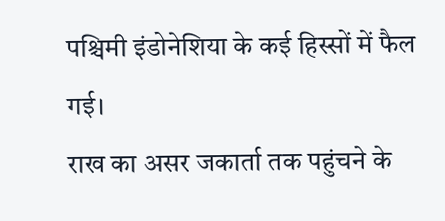पश्चिमी इंडोनेशिया के कई हिस्सों में फैल गई।
राख का असर जकार्ता तक पहुंचने के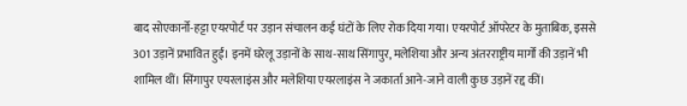बाद सोएकार्नो-हट्टा एयरपोर्ट पर उड़ान संचालन कई घंटों के लिए रोक दिया गया। एयरपोर्ट ऑपरेटर के मुताबिक, इससे 301 उड़ानें प्रभावित हुईं। इनमें घरेलू उड़ानों के साथ-साथ सिंगापुर, मलेशिया और अन्य अंतरराष्ट्रीय मार्गों की उड़ानें भी शामिल थीं। सिंगापुर एयरलाइंस और मलेशिया एयरलाइंस ने जकार्ता आने-जाने वाली कुछ उड़ानें रद्द कीं।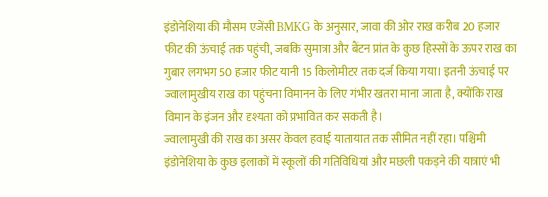इंडोनेशिया की मौसम एजेंसी BMKG के अनुसार, जावा की ओर राख करीब 20 हजार फीट की ऊंचाई तक पहुंची, जबकि सुमात्रा और बैंटन प्रांत के कुछ हिस्सों के ऊपर राख का गुबार लगभग 50 हजार फीट यानी 15 किलोमीटर तक दर्ज किया गया। इतनी ऊंचाई पर ज्वालामुखीय राख का पहुंचना विमानन के लिए गंभीर खतरा माना जाता है, क्योंकि राख विमान के इंजन और दृश्यता को प्रभावित कर सकती है।
ज्वालामुखी की राख का असर केवल हवाई यातायात तक सीमित नहीं रहा। पश्चिमी इंडोनेशिया के कुछ इलाकों में स्कूलों की गतिविधियां और मछली पकड़ने की यात्राएं भी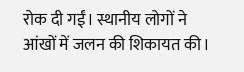रोक दी गईं। स्थानीय लोगों ने आंखों में जलन की शिकायत की।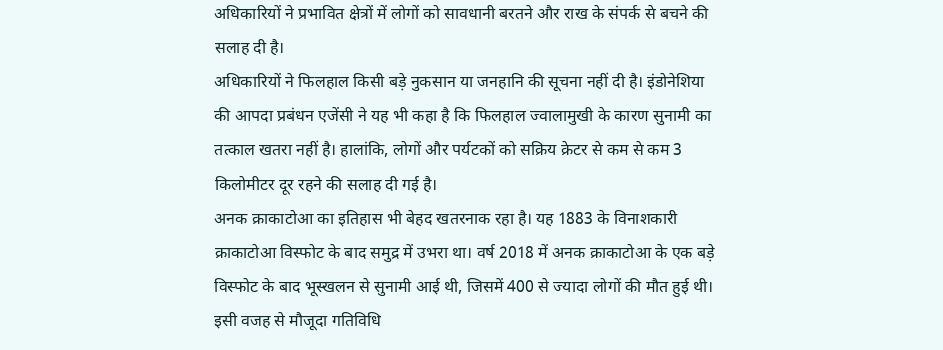अधिकारियों ने प्रभावित क्षेत्रों में लोगों को सावधानी बरतने और राख के संपर्क से बचने की सलाह दी है।
अधिकारियों ने फिलहाल किसी बड़े नुकसान या जनहानि की सूचना नहीं दी है। इंडोनेशिया की आपदा प्रबंधन एजेंसी ने यह भी कहा है कि फिलहाल ज्वालामुखी के कारण सुनामी का तत्काल खतरा नहीं है। हालांकि, लोगों और पर्यटकों को सक्रिय क्रेटर से कम से कम 3 किलोमीटर दूर रहने की सलाह दी गई है।
अनक क्राकाटोआ का इतिहास भी बेहद खतरनाक रहा है। यह 1883 के विनाशकारी क्राकाटोआ विस्फोट के बाद समुद्र में उभरा था। वर्ष 2018 में अनक क्राकाटोआ के एक बड़े विस्फोट के बाद भूस्खलन से सुनामी आई थी, जिसमें 400 से ज्यादा लोगों की मौत हुई थी। इसी वजह से मौजूदा गतिविधि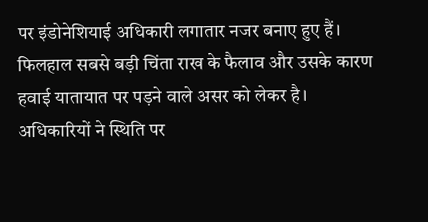पर इंडोनेशियाई अधिकारी लगातार नजर बनाए हुए हैं।
फिलहाल सबसे बड़ी चिंता राख के फैलाव और उसके कारण हवाई यातायात पर पड़ने वाले असर को लेकर है। अधिकारियों ने स्थिति पर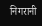निगरानी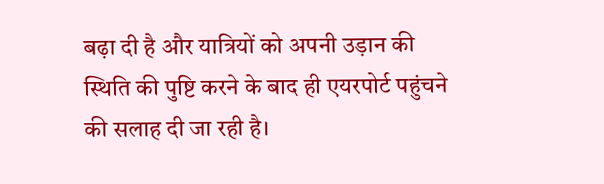बढ़ा दी है और यात्रियों को अपनी उड़ान की स्थिति की पुष्टि करने के बाद ही एयरपोर्ट पहुंचने की सलाह दी जा रही है।